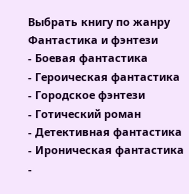Выбрать книгу по жанру
Фантастика и фэнтези
- Боевая фантастика
- Героическая фантастика
- Городское фэнтези
- Готический роман
- Детективная фантастика
- Ироническая фантастика
-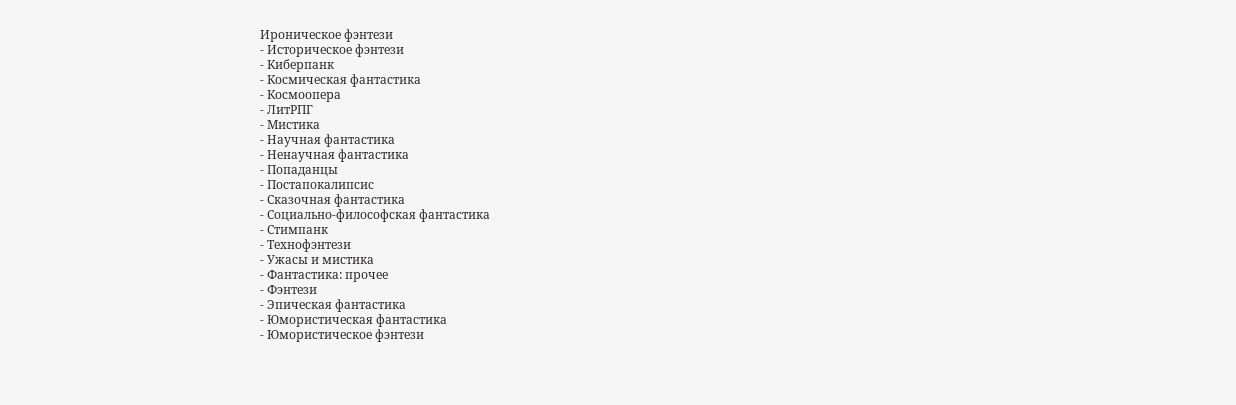Ироническое фэнтези
- Историческое фэнтези
- Киберпанк
- Космическая фантастика
- Космоопера
- ЛитРПГ
- Мистика
- Научная фантастика
- Ненаучная фантастика
- Попаданцы
- Постапокалипсис
- Сказочная фантастика
- Социально-философская фантастика
- Стимпанк
- Технофэнтези
- Ужасы и мистика
- Фантастика: прочее
- Фэнтези
- Эпическая фантастика
- Юмористическая фантастика
- Юмористическое фэнтези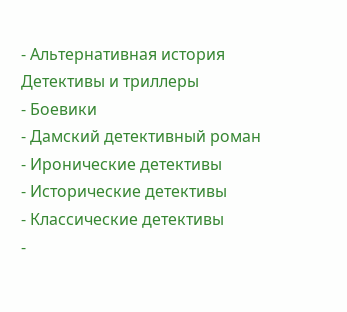- Альтернативная история
Детективы и триллеры
- Боевики
- Дамский детективный роман
- Иронические детективы
- Исторические детективы
- Классические детективы
-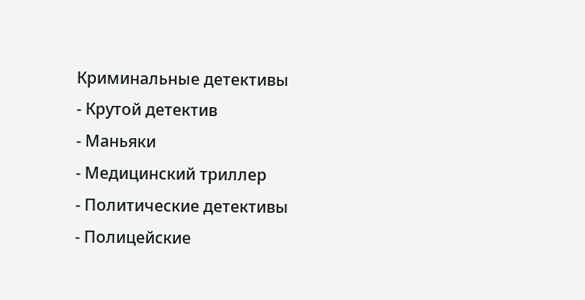Криминальные детективы
- Крутой детектив
- Маньяки
- Медицинский триллер
- Политические детективы
- Полицейские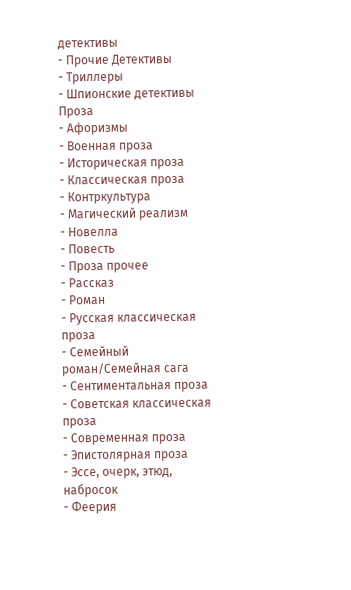детективы
- Прочие Детективы
- Триллеры
- Шпионские детективы
Проза
- Афоризмы
- Военная проза
- Историческая проза
- Классическая проза
- Контркультура
- Магический реализм
- Новелла
- Повесть
- Проза прочее
- Рассказ
- Роман
- Русская классическая проза
- Семейный роман/Семейная сага
- Сентиментальная проза
- Советская классическая проза
- Современная проза
- Эпистолярная проза
- Эссе, очерк, этюд, набросок
- Феерия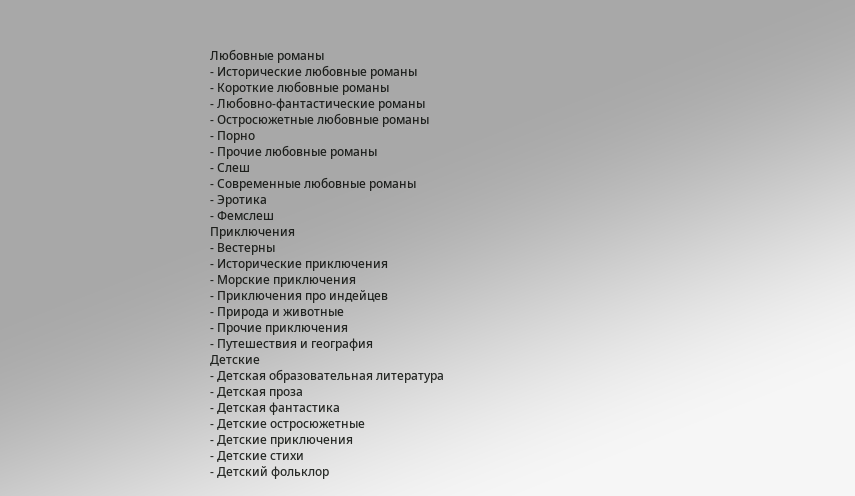Любовные романы
- Исторические любовные романы
- Короткие любовные романы
- Любовно-фантастические романы
- Остросюжетные любовные романы
- Порно
- Прочие любовные романы
- Слеш
- Современные любовные романы
- Эротика
- Фемслеш
Приключения
- Вестерны
- Исторические приключения
- Морские приключения
- Приключения про индейцев
- Природа и животные
- Прочие приключения
- Путешествия и география
Детские
- Детская образовательная литература
- Детская проза
- Детская фантастика
- Детские остросюжетные
- Детские приключения
- Детские стихи
- Детский фольклор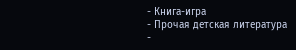- Книга-игра
- Прочая детская литература
-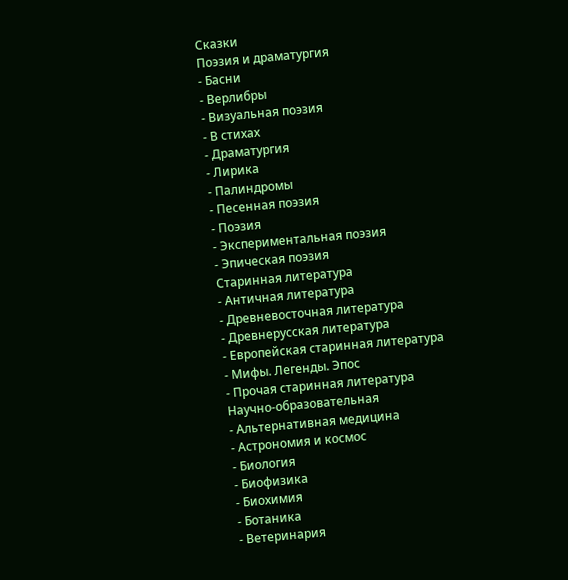Сказки
Поэзия и драматургия
- Басни
- Верлибры
- Визуальная поэзия
- В стихах
- Драматургия
- Лирика
- Палиндромы
- Песенная поэзия
- Поэзия
- Экспериментальная поэзия
- Эпическая поэзия
Старинная литература
- Античная литература
- Древневосточная литература
- Древнерусская литература
- Европейская старинная литература
- Мифы. Легенды. Эпос
- Прочая старинная литература
Научно-образовательная
- Альтернативная медицина
- Астрономия и космос
- Биология
- Биофизика
- Биохимия
- Ботаника
- Ветеринария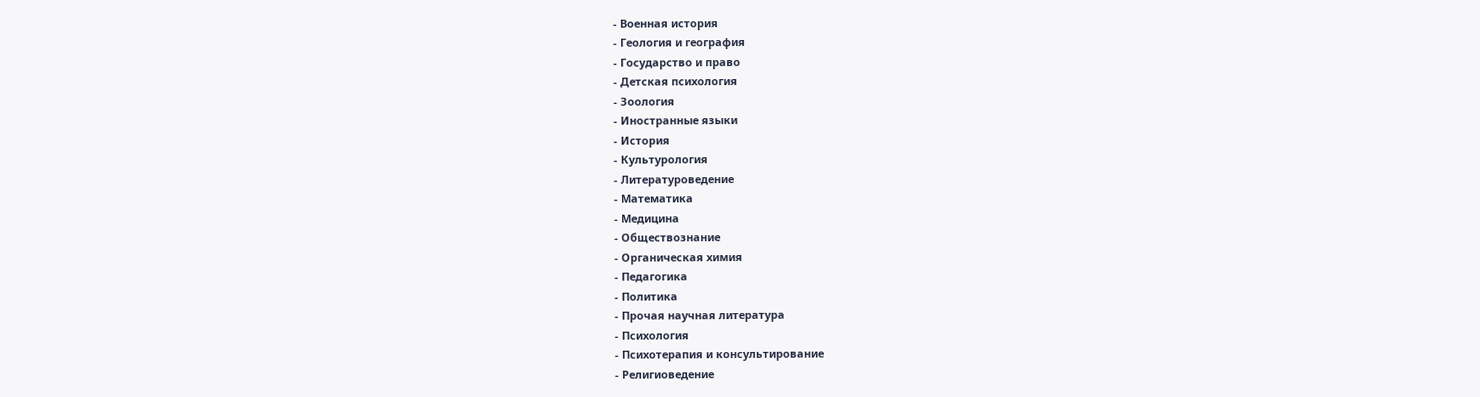- Военная история
- Геология и география
- Государство и право
- Детская психология
- Зоология
- Иностранные языки
- История
- Культурология
- Литературоведение
- Математика
- Медицина
- Обществознание
- Органическая химия
- Педагогика
- Политика
- Прочая научная литература
- Психология
- Психотерапия и консультирование
- Религиоведение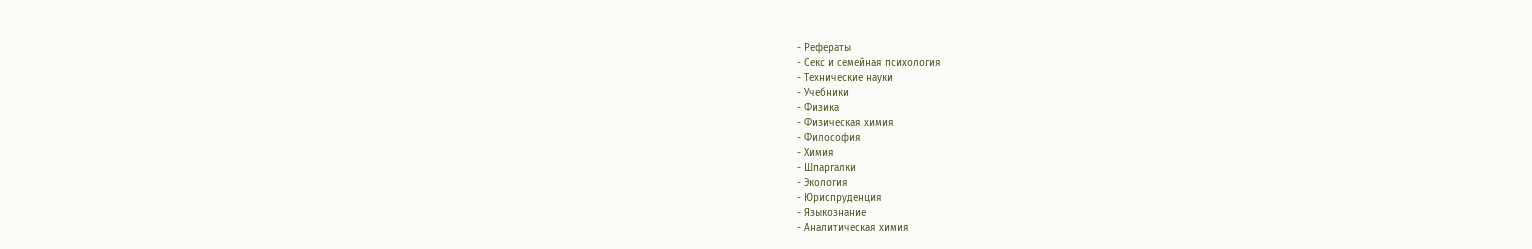- Рефераты
- Секс и семейная психология
- Технические науки
- Учебники
- Физика
- Физическая химия
- Философия
- Химия
- Шпаргалки
- Экология
- Юриспруденция
- Языкознание
- Аналитическая химия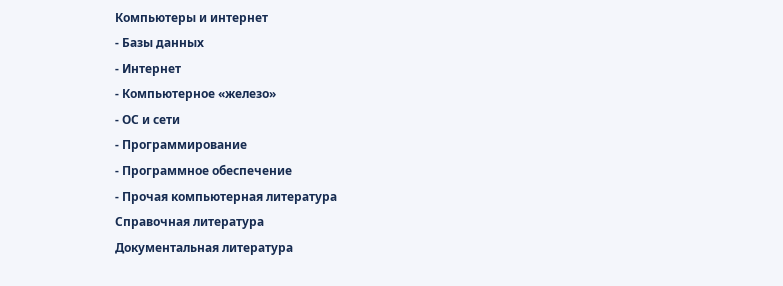Компьютеры и интернет
- Базы данных
- Интернет
- Компьютерное «железо»
- ОС и сети
- Программирование
- Программное обеспечение
- Прочая компьютерная литература
Справочная литература
Документальная литература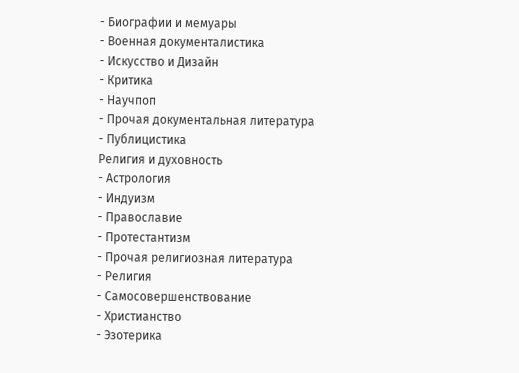- Биографии и мемуары
- Военная документалистика
- Искусство и Дизайн
- Критика
- Научпоп
- Прочая документальная литература
- Публицистика
Религия и духовность
- Астрология
- Индуизм
- Православие
- Протестантизм
- Прочая религиозная литература
- Религия
- Самосовершенствование
- Христианство
- Эзотерика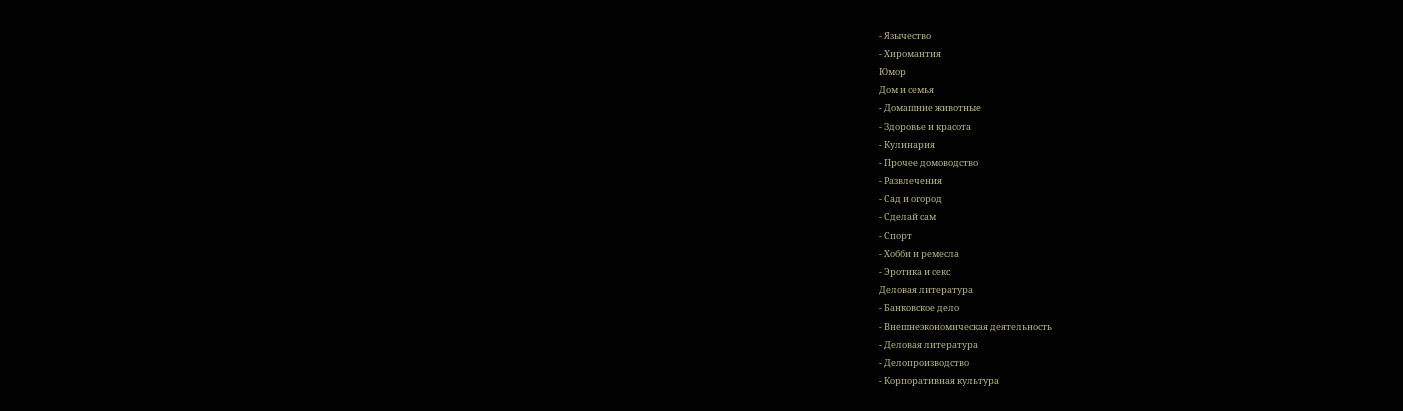- Язычество
- Хиромантия
Юмор
Дом и семья
- Домашние животные
- Здоровье и красота
- Кулинария
- Прочее домоводство
- Развлечения
- Сад и огород
- Сделай сам
- Спорт
- Хобби и ремесла
- Эротика и секс
Деловая литература
- Банковское дело
- Внешнеэкономическая деятельность
- Деловая литература
- Делопроизводство
- Корпоративная культура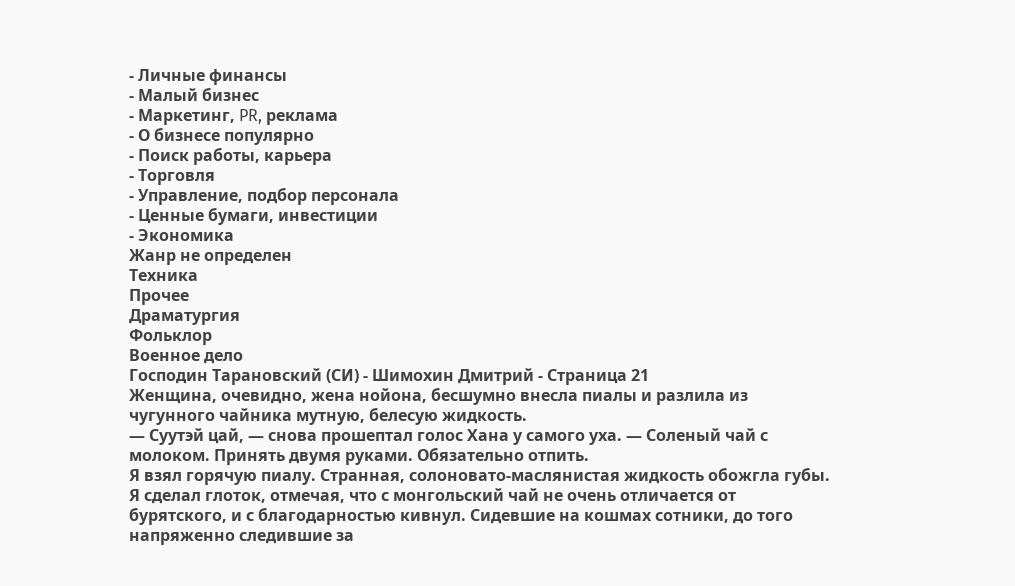- Личные финансы
- Малый бизнес
- Маркетинг, PR, реклама
- О бизнесе популярно
- Поиск работы, карьера
- Торговля
- Управление, подбор персонала
- Ценные бумаги, инвестиции
- Экономика
Жанр не определен
Техника
Прочее
Драматургия
Фольклор
Военное дело
Господин Тарановский (СИ) - Шимохин Дмитрий - Страница 21
Женщина, очевидно, жена нойона, бесшумно внесла пиалы и разлила из чугунного чайника мутную, белесую жидкость.
— Суутэй цай, — снова прошептал голос Хана у самого уха. — Соленый чай с молоком. Принять двумя руками. Обязательно отпить.
Я взял горячую пиалу. Странная, солоновато-маслянистая жидкость обожгла губы. Я сделал глоток, отмечая, что с монгольский чай не очень отличается от бурятского, и с благодарностью кивнул. Сидевшие на кошмах сотники, до того напряженно следившие за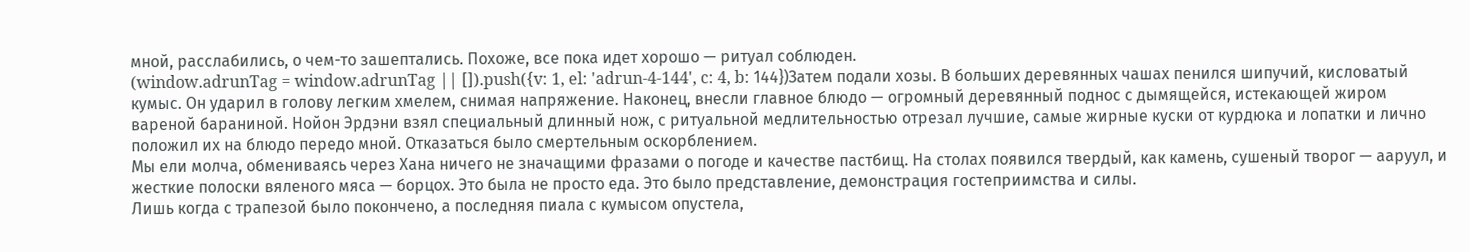мной, расслабились, о чем-то зашептались. Похоже, все пока идет хорошо — ритуал соблюден.
(window.adrunTag = window.adrunTag || []).push({v: 1, el: 'adrun-4-144', c: 4, b: 144})Затем подали хозы. В больших деревянных чашах пенился шипучий, кисловатый кумыс. Он ударил в голову легким хмелем, снимая напряжение. Наконец, внесли главное блюдо — огромный деревянный поднос с дымящейся, истекающей жиром вареной бараниной. Нойон Эрдэни взял специальный длинный нож, с ритуальной медлительностью отрезал лучшие, самые жирные куски от курдюка и лопатки и лично положил их на блюдо передо мной. Отказаться было смертельным оскорблением.
Мы ели молча, обмениваясь через Хана ничего не значащими фразами о погоде и качестве пастбищ. На столах появился твердый, как камень, сушеный творог — ааруул, и жесткие полоски вяленого мяса — борцох. Это была не просто еда. Это было представление, демонстрация гостеприимства и силы.
Лишь когда с трапезой было покончено, а последняя пиала с кумысом опустела,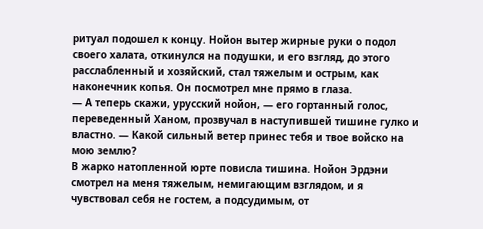ритуал подошел к концу. Нойон вытер жирные руки о подол своего халата, откинулся на подушки, и его взгляд, до этого расслабленный и хозяйский, стал тяжелым и острым, как наконечник копья. Он посмотрел мне прямо в глаза.
— А теперь скажи, урусский нойон, — его гортанный голос, переведенный Ханом, прозвучал в наступившей тишине гулко и властно. — Какой сильный ветер принес тебя и твое войско на мою землю?
В жарко натопленной юрте повисла тишина. Нойон Эрдэни смотрел на меня тяжелым, немигающим взглядом, и я чувствовал себя не гостем, а подсудимым, от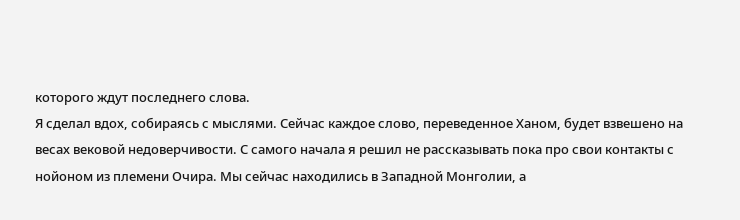которого ждут последнего слова.
Я сделал вдох, собираясь с мыслями. Сейчас каждое слово, переведенное Ханом, будет взвешено на весах вековой недоверчивости. С самого начала я решил не рассказывать пока про свои контакты с нойоном из племени Очира. Мы сейчас находились в Западной Монголии, а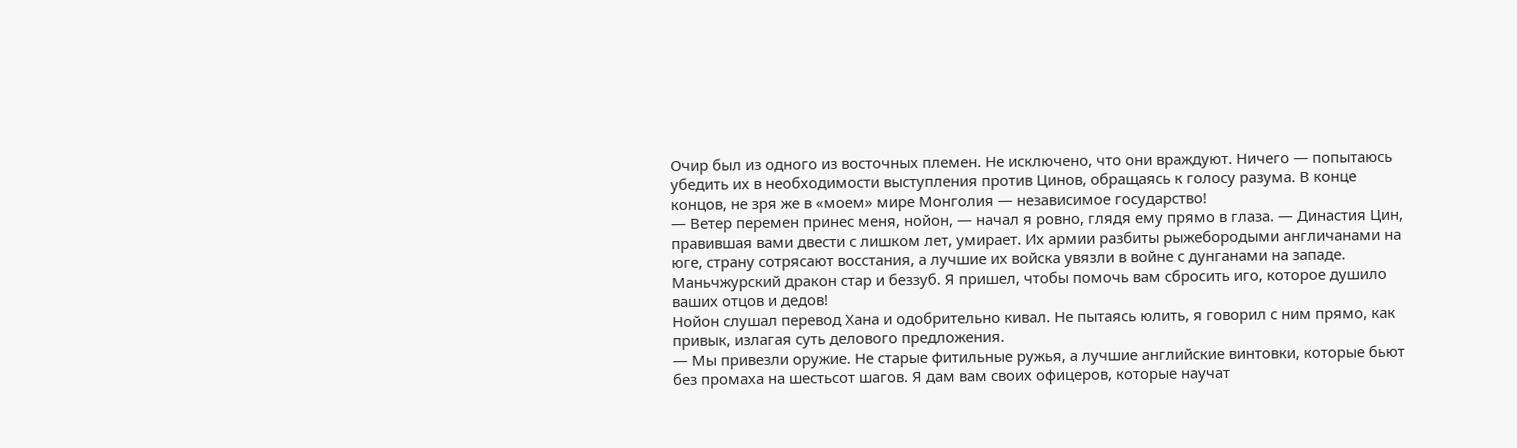Очир был из одного из восточных племен. Не исключено, что они враждуют. Ничего — попытаюсь убедить их в необходимости выступления против Цинов, обращаясь к голосу разума. В конце концов, не зря же в «моем» мире Монголия — независимое государство!
— Ветер перемен принес меня, нойон, — начал я ровно, глядя ему прямо в глаза. — Династия Цин, правившая вами двести с лишком лет, умирает. Их армии разбиты рыжебородыми англичанами на юге, страну сотрясают восстания, а лучшие их войска увязли в войне с дунганами на западе. Маньчжурский дракон стар и беззуб. Я пришел, чтобы помочь вам сбросить иго, которое душило ваших отцов и дедов!
Нойон слушал перевод Хана и одобрительно кивал. Не пытаясь юлить, я говорил с ним прямо, как привык, излагая суть делового предложения.
— Мы привезли оружие. Не старые фитильные ружья, а лучшие английские винтовки, которые бьют без промаха на шестьсот шагов. Я дам вам своих офицеров, которые научат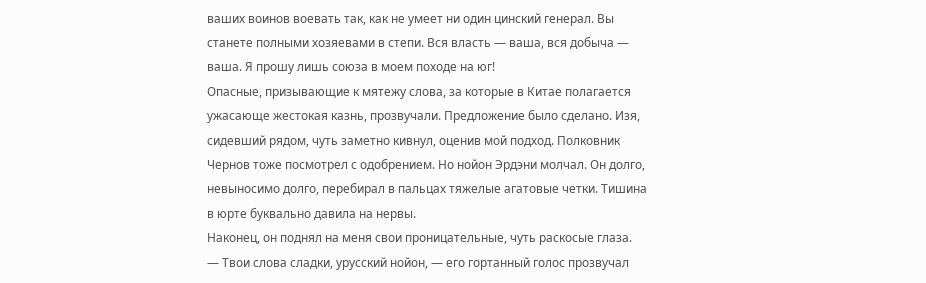ваших воинов воевать так, как не умеет ни один цинский генерал. Вы станете полными хозяевами в степи. Вся власть — ваша, вся добыча — ваша. Я прошу лишь союза в моем походе на юг!
Опасные, призывающие к мятежу слова, за которые в Китае полагается ужасающе жестокая казнь, прозвучали. Предложение было сделано. Изя, сидевший рядом, чуть заметно кивнул, оценив мой подход. Полковник Чернов тоже посмотрел с одобрением. Но нойон Эрдэни молчал. Он долго, невыносимо долго, перебирал в пальцах тяжелые агатовые четки. Тишина в юрте буквально давила на нервы.
Наконец, он поднял на меня свои проницательные, чуть раскосые глаза.
— Твои слова сладки, урусский нойон, — его гортанный голос прозвучал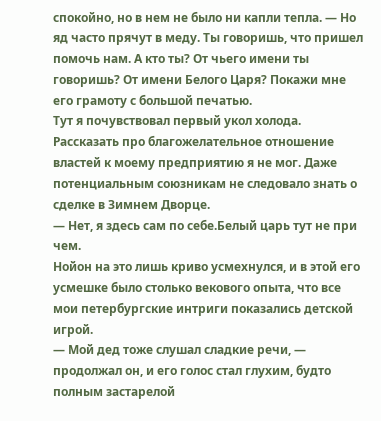спокойно, но в нем не было ни капли тепла. — Но яд часто прячут в меду. Ты говоришь, что пришел помочь нам. А кто ты? От чьего имени ты говоришь? От имени Белого Царя? Покажи мне его грамоту с большой печатью.
Тут я почувствовал первый укол холода. Рассказать про благожелательное отношение властей к моему предприятию я не мог. Даже потенциальным союзникам не следовало знать о сделке в Зимнем Дворце.
— Нет, я здесь сам по себе.Белый царь тут не при чем.
Нойон на это лишь криво усмехнулся, и в этой его усмешке было столько векового опыта, что все мои петербургские интриги показались детской игрой.
— Мой дед тоже слушал сладкие речи, — продолжал он, и его голос стал глухим, будто полным застарелой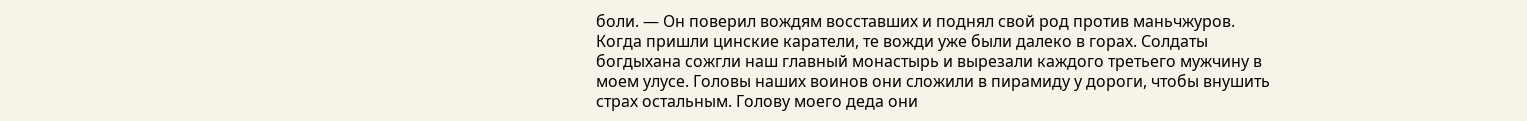боли. — Он поверил вождям восставших и поднял свой род против маньчжуров. Когда пришли цинские каратели, те вожди уже были далеко в горах. Солдаты богдыхана сожгли наш главный монастырь и вырезали каждого третьего мужчину в моем улусе. Головы наших воинов они сложили в пирамиду у дороги, чтобы внушить страх остальным. Голову моего деда они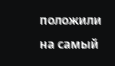положили на самый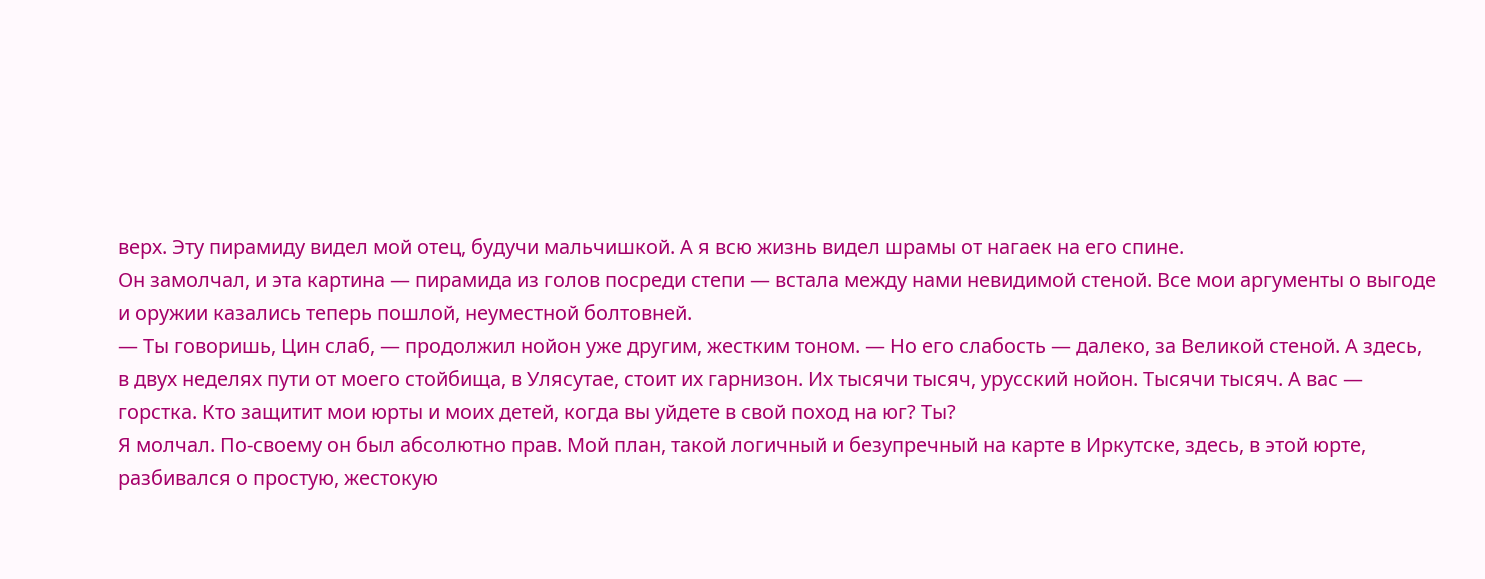верх. Эту пирамиду видел мой отец, будучи мальчишкой. А я всю жизнь видел шрамы от нагаек на его спине.
Он замолчал, и эта картина — пирамида из голов посреди степи — встала между нами невидимой стеной. Все мои аргументы о выгоде и оружии казались теперь пошлой, неуместной болтовней.
— Ты говоришь, Цин слаб, — продолжил нойон уже другим, жестким тоном. — Но его слабость — далеко, за Великой стеной. А здесь, в двух неделях пути от моего стойбища, в Улясутае, стоит их гарнизон. Их тысячи тысяч, урусский нойон. Тысячи тысяч. А вас — горстка. Кто защитит мои юрты и моих детей, когда вы уйдете в свой поход на юг? Ты?
Я молчал. По-своему он был абсолютно прав. Мой план, такой логичный и безупречный на карте в Иркутске, здесь, в этой юрте, разбивался о простую, жестокую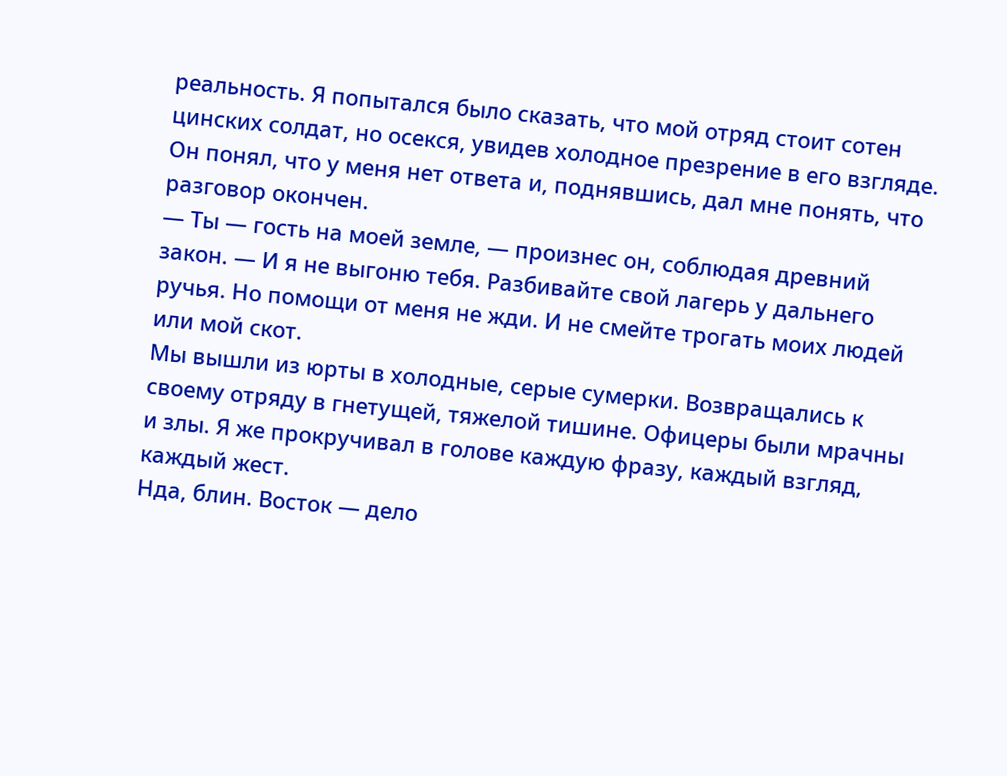реальность. Я попытался было сказать, что мой отряд стоит сотен цинских солдат, но осекся, увидев холодное презрение в его взгляде.
Он понял, что у меня нет ответа и, поднявшись, дал мне понять, что разговор окончен.
— Ты — гость на моей земле, — произнес он, соблюдая древний закон. — И я не выгоню тебя. Разбивайте свой лагерь у дальнего ручья. Но помощи от меня не жди. И не смейте трогать моих людей или мой скот.
Мы вышли из юрты в холодные, серые сумерки. Возвращались к своему отряду в гнетущей, тяжелой тишине. Офицеры были мрачны и злы. Я же прокручивал в голове каждую фразу, каждый взгляд, каждый жест.
Нда, блин. Восток — дело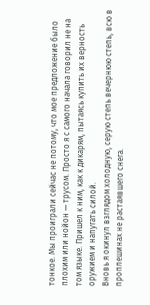тонкое. Мы проиграли сейчас не потому, что мое предложение было плохим или нойон — трусом. Просто я с самого начала говорил не на том языке. Пришел к ним, как к дикарям, пытаясь купить их верность оружием и напугать силой.
Вновь я окинул взглядом холодную, серую степь вечернюю степь, всю в проплешинах не растаявшего снега.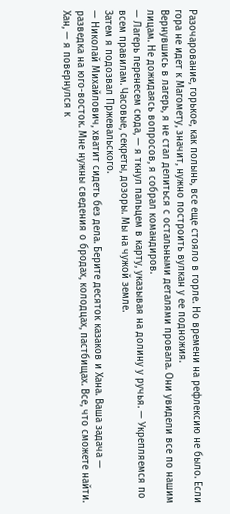Разочарование, горькое, как полынь, все еще стояло в горле. Но времени на рефлексию не было. Если гора не идет к Магомету, значит, нужно построить вулкан у ее подножия.
Вернувшись в лагерь, я не стал делиться с остальными деталями провала. Они увидели все по нашим лицам. Не дожидаясь вопросов, я собрал командиров.
— Лагерь перенесем сюда, — я ткнул пальцем в карту, указывая на долину у ручья. — Укрепляемся по всем правилам. Часовые, секреты, дозоры. Мы на чужой земле.
Затем я подозвал Пржевальского.
— Николай Михайлович, хватит сидеть без дела. Берите десяток казаков и Хана. Ваша задача — разведка на юго-восток. Мне нужны сведения о бродах, колодцах, пастбищах. Все, что сможете найти. Хан, — я повернулся к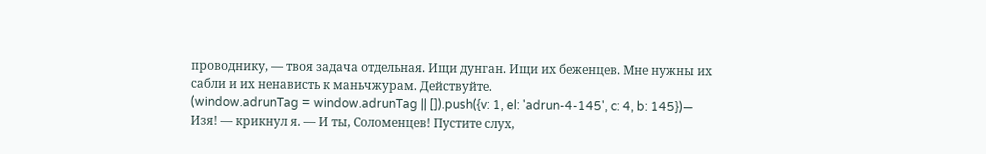проводнику, — твоя задача отдельная. Ищи дунган. Ищи их беженцев. Мне нужны их сабли и их ненависть к маньчжурам. Действуйте.
(window.adrunTag = window.adrunTag || []).push({v: 1, el: 'adrun-4-145', c: 4, b: 145})— Изя! — крикнул я. — И ты, Соломенцев! Пустите слух,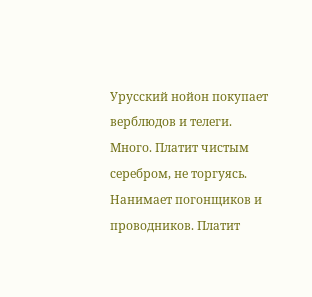Урусский нойон покупает верблюдов и телеги. Много. Платит чистым серебром, не торгуясь. Нанимает погонщиков и проводников. Платит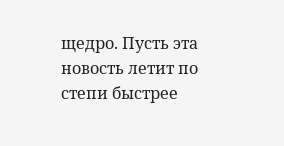щедро. Пусть эта новость летит по степи быстрее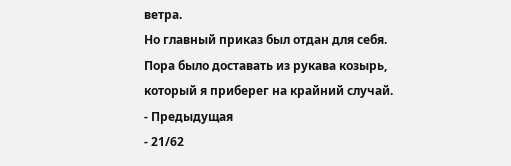ветра.
Но главный приказ был отдан для себя. Пора было доставать из рукава козырь, который я приберег на крайний случай.
- Предыдущая
- 21/62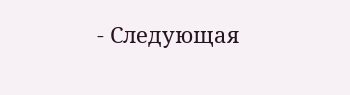- Следующая